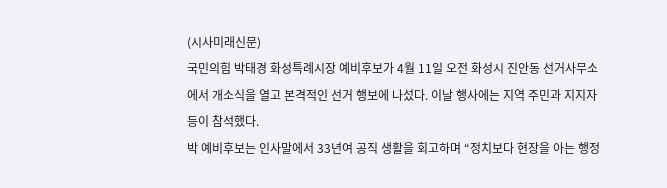(시사미래신문)
국민의힘 박태경 화성특례시장 예비후보가 4월 11일 오전 화성시 진안동 선거사무소에서 개소식을 열고 본격적인 선거 행보에 나섰다. 이날 행사에는 지역 주민과 지지자 등이 참석했다.
박 예비후보는 인사말에서 33년여 공직 생활을 회고하며 “정치보다 현장을 아는 행정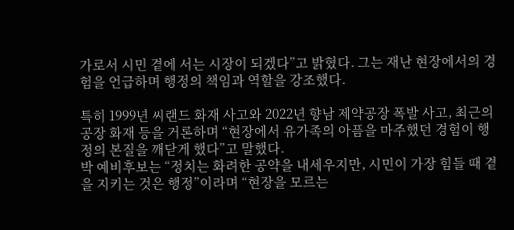가로서 시민 곁에 서는 시장이 되겠다”고 밝혔다. 그는 재난 현장에서의 경험을 언급하며 행정의 책임과 역할을 강조했다.

특히 1999년 씨랜드 화재 사고와 2022년 향남 제약공장 폭발 사고, 최근의 공장 화재 등을 거론하며 “현장에서 유가족의 아픔을 마주했던 경험이 행정의 본질을 깨닫게 했다”고 말했다.
박 예비후보는 “정치는 화려한 공약을 내세우지만, 시민이 가장 힘들 때 곁을 지키는 것은 행정”이라며 “현장을 모르는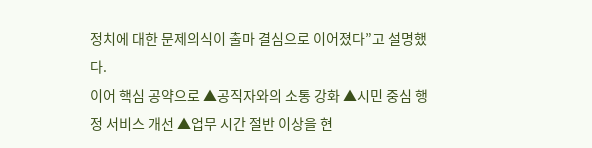정치에 대한 문제의식이 출마 결심으로 이어졌다”고 설명했다.
이어 핵심 공약으로 ▲공직자와의 소통 강화 ▲시민 중심 행정 서비스 개선 ▲업무 시간 절반 이상을 현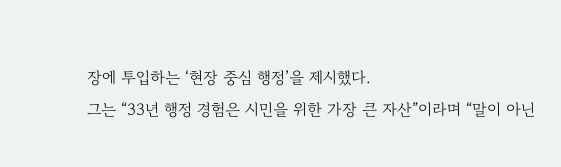장에 투입하는 ‘현장 중심 행정’을 제시했다.
그는 “33년 행정 경험은 시민을 위한 가장 큰 자산”이라며 “말이 아닌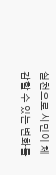실천으로 시민이 체감할 수 있는 변화를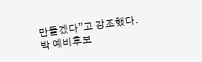만들겠다”고 강조했다.
박 예비후보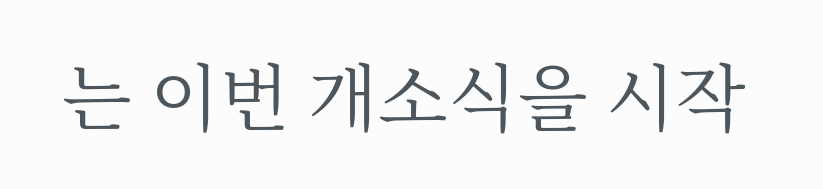는 이번 개소식을 시작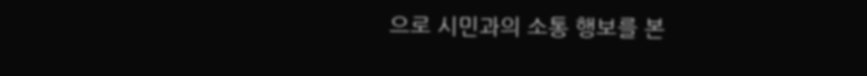으로 시민과의 소통 행보를 본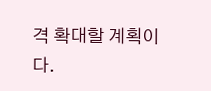격 확대할 계획이다.